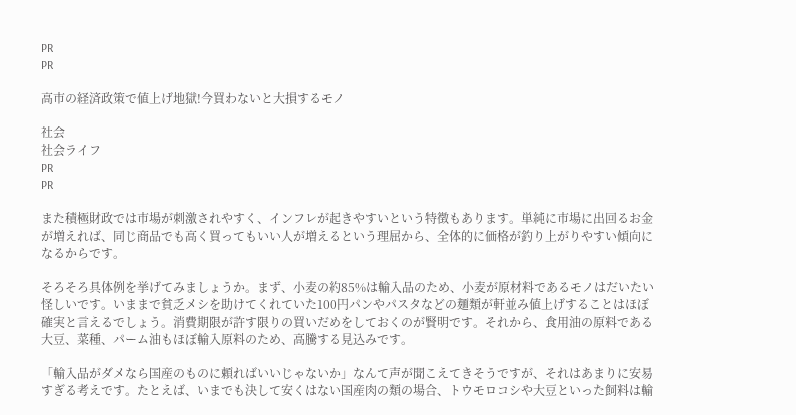PR
PR

高市の経済政策で値上げ地獄!今買わないと大損するモノ

社会
社会ライフ
PR
PR

また積極財政では市場が刺激されやすく、インフレが起きやすいという特徴もあります。単純に市場に出回るお金が増えれば、同じ商品でも高く買ってもいい人が増えるという理屈から、全体的に価格が釣り上がりやすい傾向になるからです。

そろそろ具体例を挙げてみましょうか。まず、小麦の約85%は輸入品のため、小麦が原材料であるモノはだいたい怪しいです。いままで貧乏メシを助けてくれていた100円パンやパスタなどの麺類が軒並み値上げすることはほぼ確実と言えるでしょう。消費期限が許す限りの買いだめをしておくのが賢明です。それから、食用油の原料である大豆、菜種、パーム油もほぼ輸入原料のため、高騰する見込みです。

「輸入品がダメなら国産のものに頼ればいいじゃないか」なんて声が聞こえてきそうですが、それはあまりに安易すぎる考えです。たとえば、いまでも決して安くはない国産肉の類の場合、トウモロコシや大豆といった飼料は輸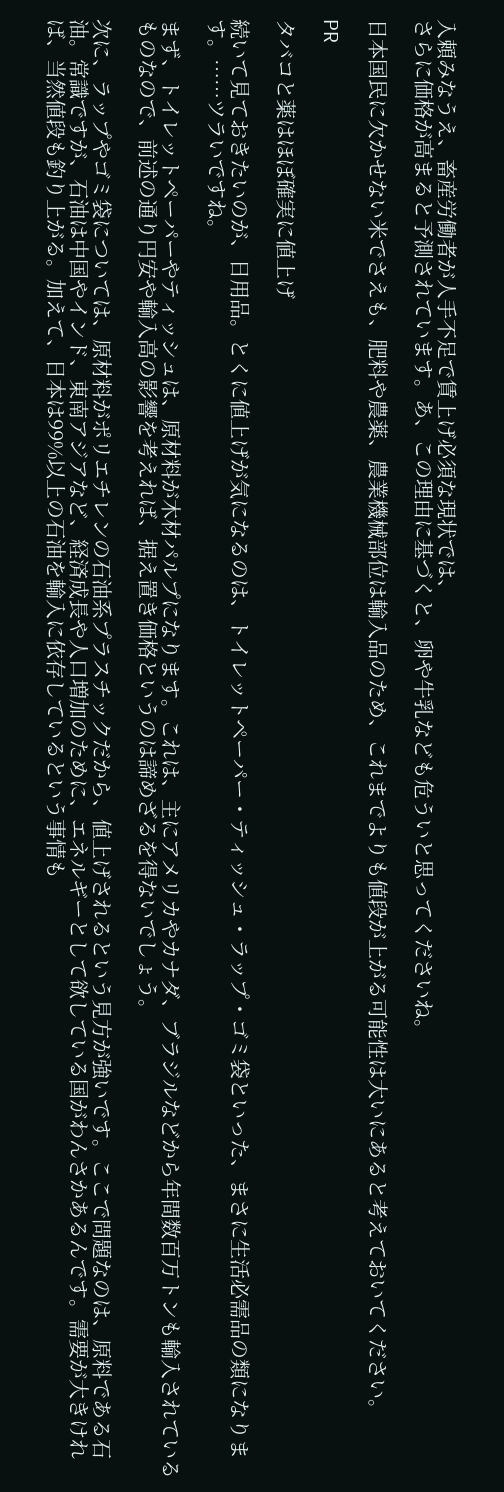入頼みなうえ、畜産労働者が人手不足で賃上げ必須な現状では、
さらに価格が高まると予測されています。あ、この理由に基づくと、卵や牛乳なども危ういと思ってくださいね。

日本国民に欠かせない米でさえも、肥料や農薬、農業機械部位は輸入品のため、これまでよりも値段が上がる可能性は大いにあると考えておいてください。

PR

タバコと薬はほぼ確実に値上げ

続いて見ておきたいのが、日用品。とくに値上げが気になるのは、トイレットペーパー・ティッシュ・ラップ・ゴミ袋といった、まさに生活必需品の類になります。……ツラいですね。

まず、トイレットペーパーやティッシュは、原材料が木材パルプになります。これは、主にアメリカやカナダ、ブラジルなどから年間数百万トンも輸入されているものなので、前述の通り円安や輸入高の影響を考えれば、据え置き価格というのは諦めざるを得ないでしょう。

次に、ラップやゴミ袋については、原材料がポリエチレンの石油系プラスチックだから、値上げされるという見方が強いです。ここで問題なのは、原料である石油。常識ですが、石油は中国やインド、東南アジアなど、経済成長や人口増加のために、エネルギーとして欲している国がわんさかあるんです。需要が大きければ、当然値段も釣り上がる。加えて、日本は99%以上の石油を輸入に依存しているという事情も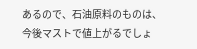あるので、石油原料のものは、今後マストで値上がるでしょ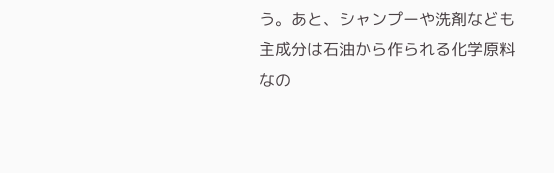う。あと、シャンプーや洗剤なども主成分は石油から作られる化学原料なの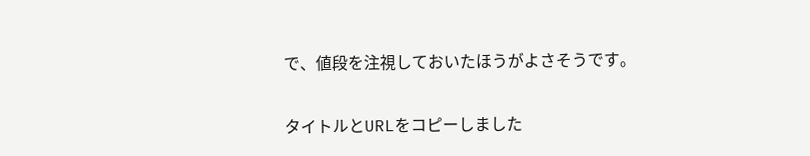で、値段を注視しておいたほうがよさそうです。

タイトルとURLをコピーしました